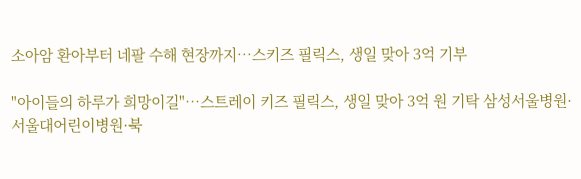소아암 환아부터 네팔 수해 현장까지…스키즈 필릭스, 생일 맞아 3억 기부

"아이들의 하루가 희망이길"…스트레이 키즈 필릭스, 생일 맞아 3억 원 기탁 삼성서울병원·서울대어린이병원·북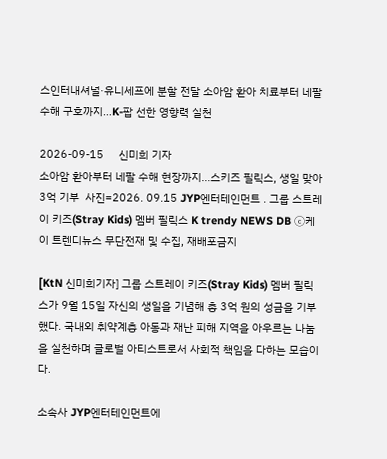스인터내셔널·유니세프에 분할 전달 소아암 환아 치료부터 네팔 수해 구호까지…K-팝 선한 영향력 실천

2026-09-15     신미희 기자
소아암 환아부터 네팔 수해 현장까지…스키즈 필릭스, 생일 맞아 3억 기부  사진=2026. 09.15 JYP엔터테인먼트 . 그룹 스트레이 키즈(Stray Kids) 멤버 필릭스 K trendy NEWS DB ⓒ케이 트렌디뉴스 무단전재 및 수집, 재배포금지

[KtN 신미희기자] 그룹 스트레이 키즈(Stray Kids) 멤버 필릭스가 9월 15일 자신의 생일을 기념해 총 3억 원의 성금을 기부했다. 국내외 취약계층 아동과 재난 피해 지역을 아우르는 나눔을 실천하며 글로벌 아티스트로서 사회적 책임을 다하는 모습이다.

소속사 JYP엔터테인먼트에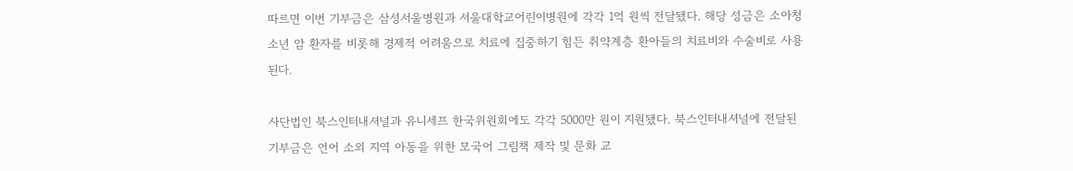따르면 이번 기부금은 삼성서울병원과 서울대학교어린이병원에 각각 1억 원씩 전달됐다. 해당 성금은 소아청소년 암 환자를 비롯해 경제적 어려움으로 치료에 집중하기 힘든 취약계층 환아들의 치료비와 수술비로 사용된다.

사단법인 북스인터내셔널과 유니세프 한국위원회에도 각각 5000만 원이 지원됐다. 북스인터내셔널에 전달된 기부금은 언어 소외 지역 아동을 위한 모국어 그림책 제작 및 문화 교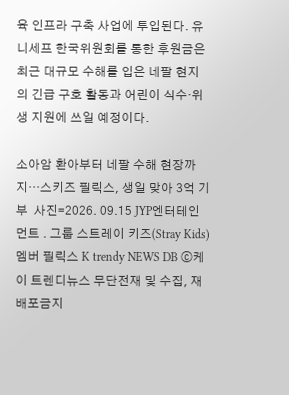육 인프라 구축 사업에 투입된다. 유니세프 한국위원회를 통한 후원금은 최근 대규모 수해를 입은 네팔 현지의 긴급 구호 활동과 어린이 식수·위생 지원에 쓰일 예정이다.

소아암 환아부터 네팔 수해 현장까지…스키즈 필릭스, 생일 맞아 3억 기부  사진=2026. 09.15 JYP엔터테인먼트 . 그룹 스트레이 키즈(Stray Kids) 멤버 필릭스 K trendy NEWS DB ⓒ케이 트렌디뉴스 무단전재 및 수집, 재배포금지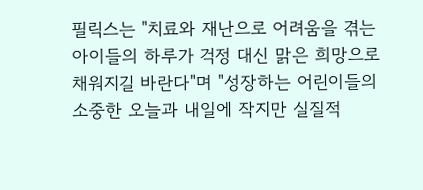필릭스는 "치료와 재난으로 어려움을 겪는 아이들의 하루가 걱정 대신 맑은 희망으로 채워지길 바란다"며 "성장하는 어린이들의 소중한 오늘과 내일에 작지만 실질적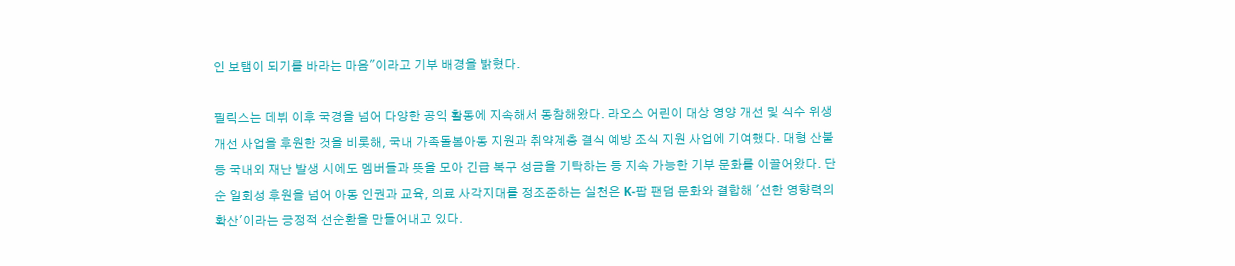인 보탬이 되기를 바라는 마음"이라고 기부 배경을 밝혔다.

필릭스는 데뷔 이후 국경을 넘어 다양한 공익 활동에 지속해서 동참해왔다. 라오스 어린이 대상 영양 개선 및 식수 위생 개선 사업을 후원한 것을 비롯해, 국내 가족돌봄아동 지원과 취약계층 결식 예방 조식 지원 사업에 기여했다. 대형 산불 등 국내외 재난 발생 시에도 멤버들과 뜻을 모아 긴급 복구 성금을 기탁하는 등 지속 가능한 기부 문화를 이끌어왔다. 단순 일회성 후원을 넘어 아동 인권과 교육, 의료 사각지대를 정조준하는 실천은 K-팝 팬덤 문화와 결합해 '선한 영향력의 확산'이라는 긍정적 선순환을 만들어내고 있다.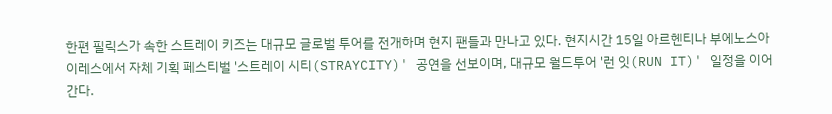한편 필릭스가 속한 스트레이 키즈는 대규모 글로벌 투어를 전개하며 현지 팬들과 만나고 있다. 현지시간 15일 아르헨티나 부에노스아이레스에서 자체 기획 페스티벌 '스트레이 시티(STRAYCITY)' 공연을 선보이며, 대규모 월드투어 '런 잇(RUN IT)' 일정을 이어간다.